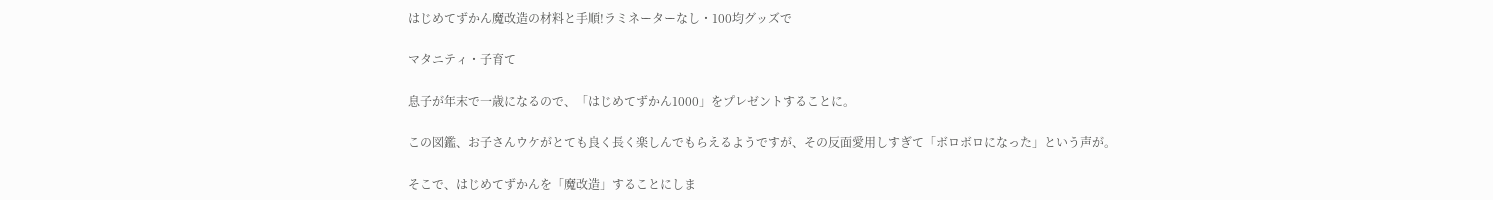はじめてずかん魔改造の材料と手順!ラミネーターなし・100均グッズで

マタニティ・子育て

息子が年末で一歳になるので、「はじめてずかん1000」をプレゼントすることに。

この図鑑、お子さんウケがとても良く長く楽しんでもらえるようですが、その反面愛用しすぎて「ボロボロになった」という声が。

そこで、はじめてずかんを「魔改造」することにしま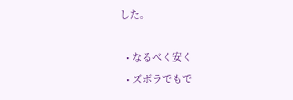した。

  • なるべく安く
  • ズボラでもで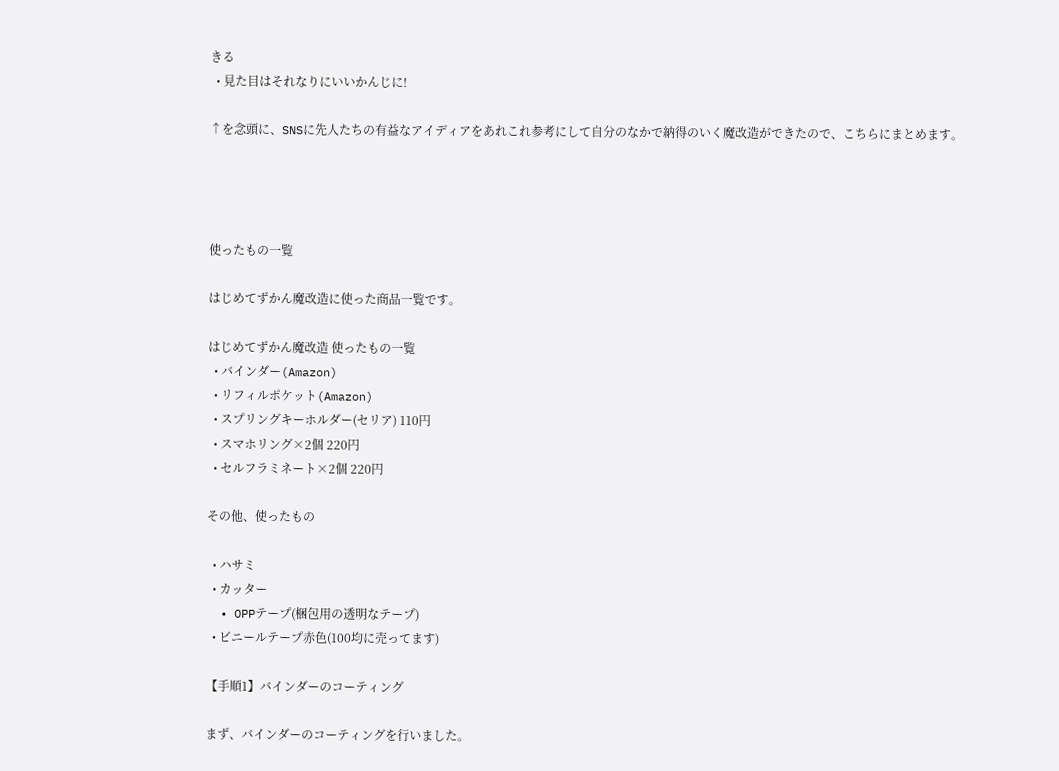きる
  • 見た目はそれなりにいいかんじに!

↑を念頭に、SNSに先人たちの有益なアイディアをあれこれ参考にして自分のなかで納得のいく魔改造ができたので、こちらにまとめます。




使ったもの一覧

はじめてずかん魔改造に使った商品一覧です。

はじめてずかん魔改造 使ったもの一覧
  • バインダー(Amazon)
  • リフィルポケット(Amazon)
  • スプリングキーホルダー(セリア) 110円
  • スマホリング×2個 220円
  • セルフラミネート×2個 220円

その他、使ったもの

  • ハサミ
  • カッター
  • OPPテープ(梱包用の透明なテープ)
  • ビニールテープ赤色(100均に売ってます)

【手順1】バインダーのコーティング

まず、バインダーのコーティングを行いました。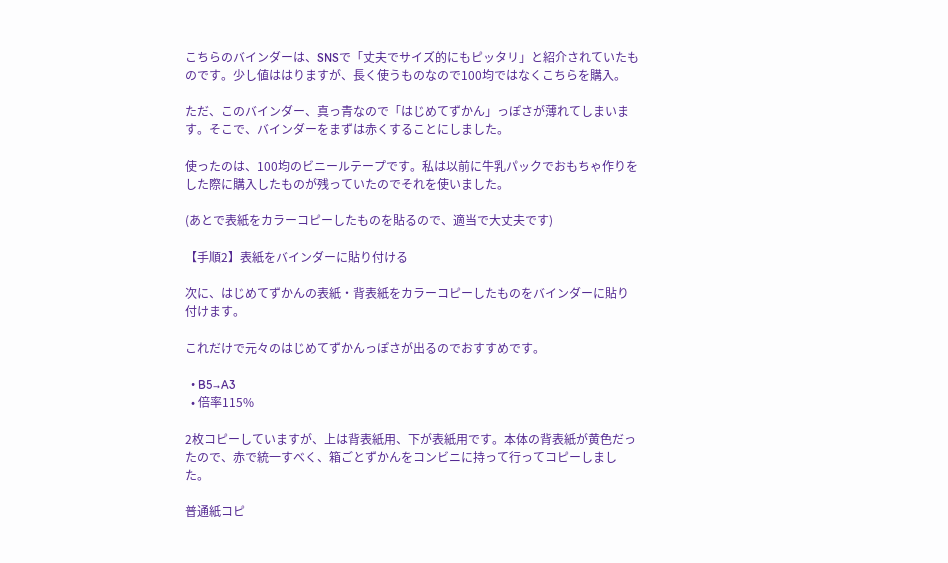こちらのバインダーは、SNSで「丈夫でサイズ的にもピッタリ」と紹介されていたものです。少し値ははりますが、長く使うものなので100均ではなくこちらを購入。

ただ、このバインダー、真っ青なので「はじめてずかん」っぽさが薄れてしまいます。そこで、バインダーをまずは赤くすることにしました。

使ったのは、100均のビニールテープです。私は以前に牛乳パックでおもちゃ作りをした際に購入したものが残っていたのでそれを使いました。

(あとで表紙をカラーコピーしたものを貼るので、適当で大丈夫です)

【手順2】表紙をバインダーに貼り付ける

次に、はじめてずかんの表紙・背表紙をカラーコピーしたものをバインダーに貼り付けます。

これだけで元々のはじめてずかんっぽさが出るのでおすすめです。

  • B5→A3
  • 倍率115%

2枚コピーしていますが、上は背表紙用、下が表紙用です。本体の背表紙が黄色だったので、赤で統一すべく、箱ごとずかんをコンビニに持って行ってコピーしました。

普通紙コピ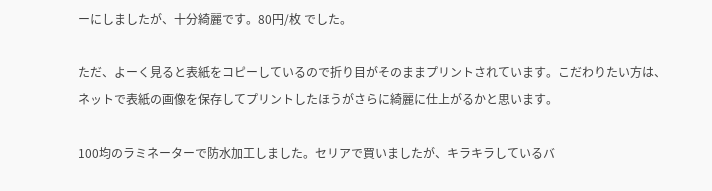ーにしましたが、十分綺麗です。80円/枚 でした。

ただ、よーく見ると表紙をコピーしているので折り目がそのままプリントされています。こだわりたい方は、ネットで表紙の画像を保存してプリントしたほうがさらに綺麗に仕上がるかと思います。

100均のラミネーターで防水加工しました。セリアで買いましたが、キラキラしているバ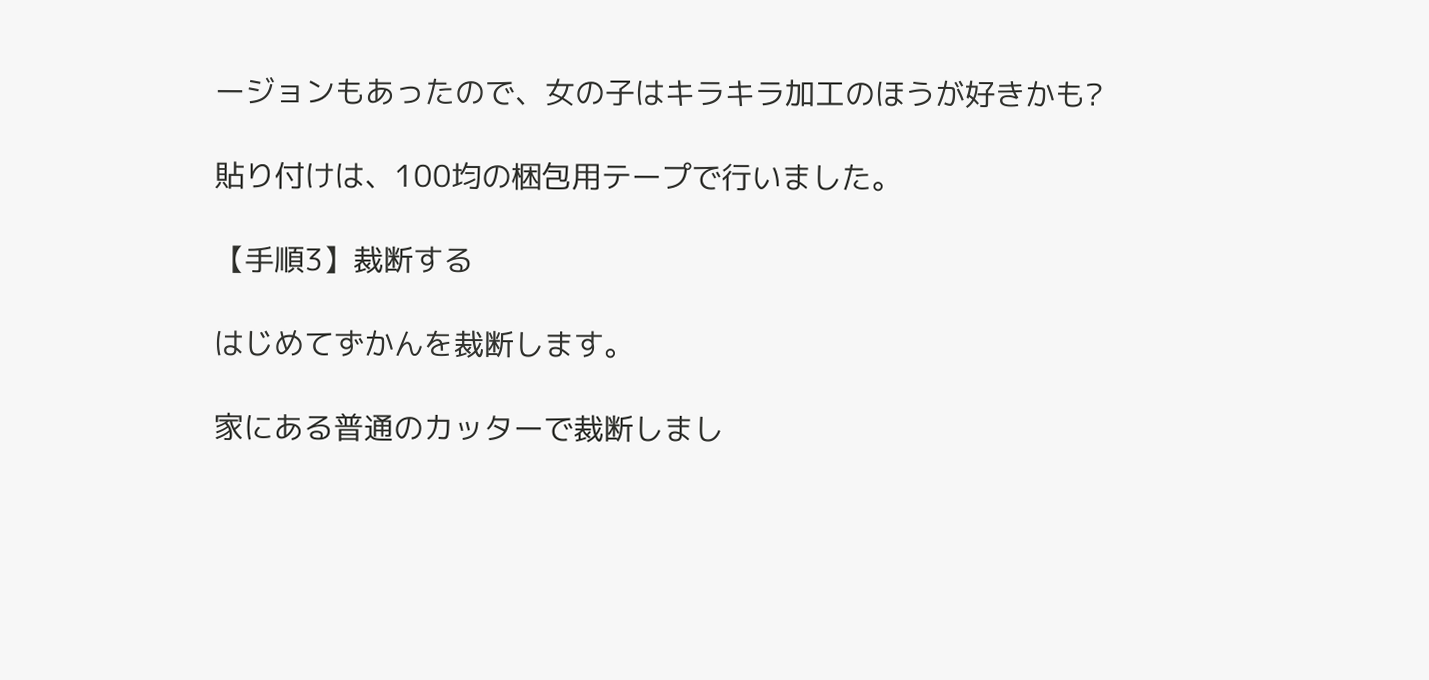ージョンもあったので、女の子はキラキラ加工のほうが好きかも?

貼り付けは、100均の梱包用テープで行いました。

【手順3】裁断する

はじめてずかんを裁断します。

家にある普通のカッターで裁断しまし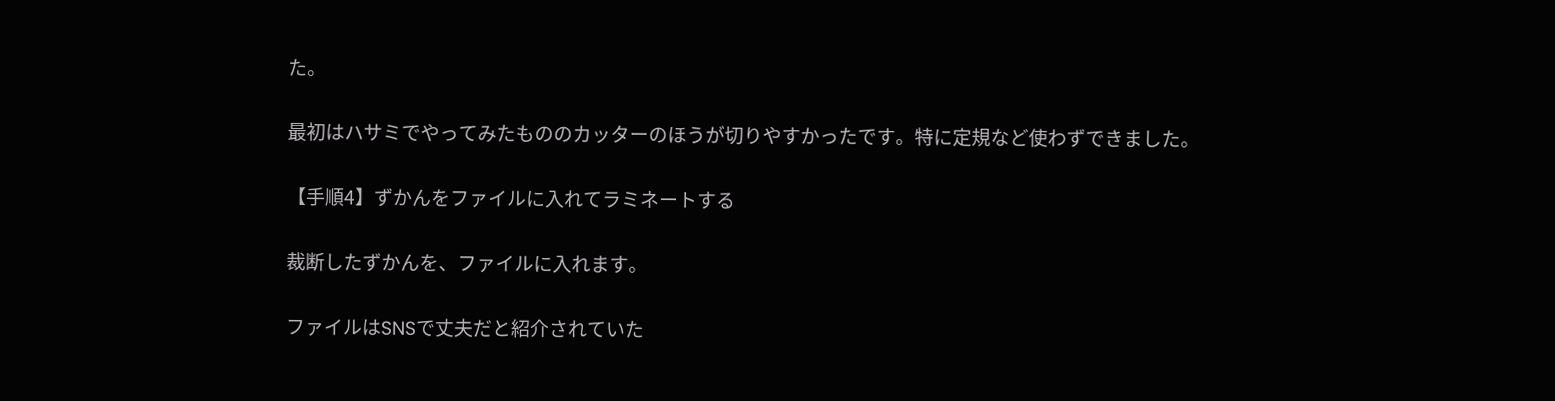た。

最初はハサミでやってみたもののカッターのほうが切りやすかったです。特に定規など使わずできました。

【手順4】ずかんをファイルに入れてラミネートする

裁断したずかんを、ファイルに入れます。

ファイルはSNSで丈夫だと紹介されていた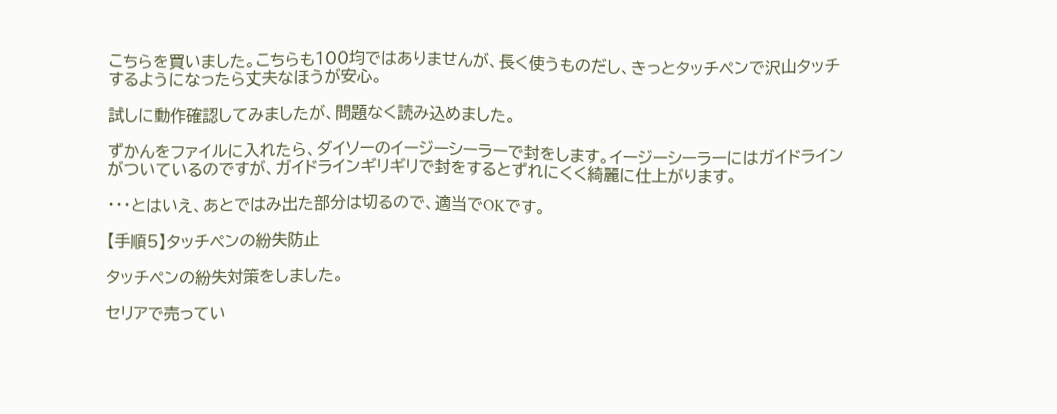こちらを買いました。こちらも100均ではありませんが、長く使うものだし、きっとタッチペンで沢山タッチするようになったら丈夫なほうが安心。

試しに動作確認してみましたが、問題なく読み込めました。

ずかんをファイルに入れたら、ダイソーのイージーシーラーで封をします。イージーシーラーにはガイドラインがついているのですが、ガイドラインギリギリで封をするとずれにくく綺麗に仕上がります。

・・・とはいえ、あとではみ出た部分は切るので、適当でOKです。

【手順5】タッチペンの紛失防止

タッチペンの紛失対策をしました。

セリアで売ってい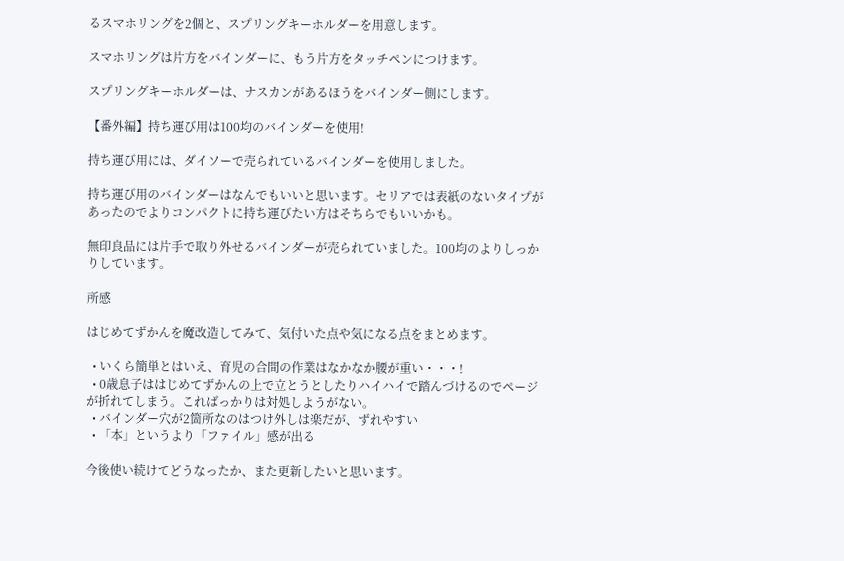るスマホリングを2個と、スプリングキーホルダーを用意します。

スマホリングは片方をバインダーに、もう片方をタッチペンにつけます。

スプリングキーホルダーは、ナスカンがあるほうをバインダー側にします。

【番外編】持ち運び用は100均のバインダーを使用!

持ち運び用には、ダイソーで売られているバインダーを使用しました。

持ち運び用のバインダーはなんでもいいと思います。セリアでは表紙のないタイプがあったのでよりコンパクトに持ち運びたい方はそちらでもいいかも。

無印良品には片手で取り外せるバインダーが売られていました。100均のよりしっかりしています。

所感

はじめてずかんを魔改造してみて、気付いた点や気になる点をまとめます。

  • いくら簡単とはいえ、育児の合間の作業はなかなか腰が重い・・・!
  • 0歳息子ははじめてずかんの上で立とうとしたりハイハイで踏んづけるのでページが折れてしまう。こればっかりは対処しようがない。
  • バインダー穴が2箇所なのはつけ外しは楽だが、ずれやすい
  • 「本」というより「ファイル」感が出る

今後使い続けてどうなったか、また更新したいと思います。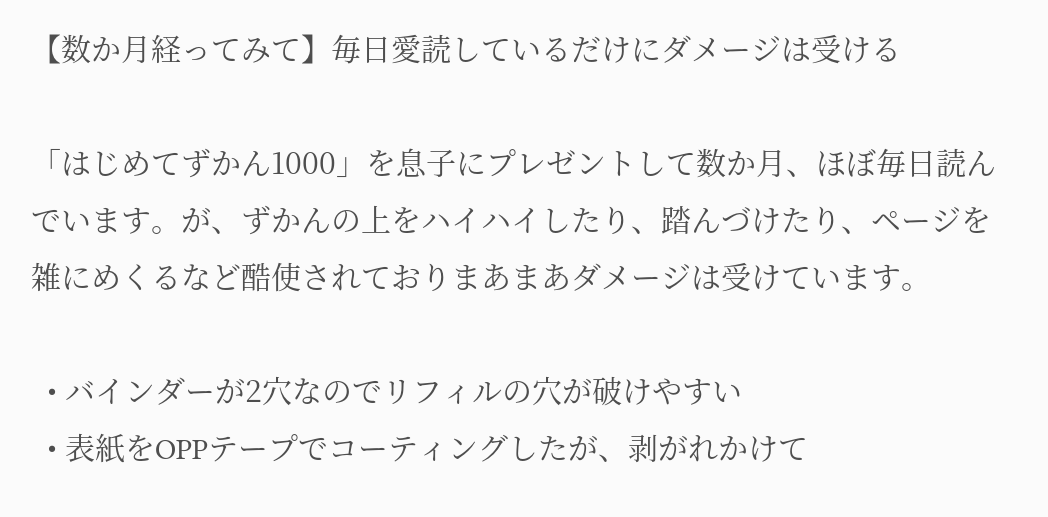【数か月経ってみて】毎日愛読しているだけにダメージは受ける

「はじめてずかん1000」を息子にプレゼントして数か月、ほぼ毎日読んでいます。が、ずかんの上をハイハイしたり、踏んづけたり、ページを雑にめくるなど酷使されておりまあまあダメージは受けています。

  • バインダーが2穴なのでリフィルの穴が破けやすい
  • 表紙をOPPテープでコーティングしたが、剥がれかけて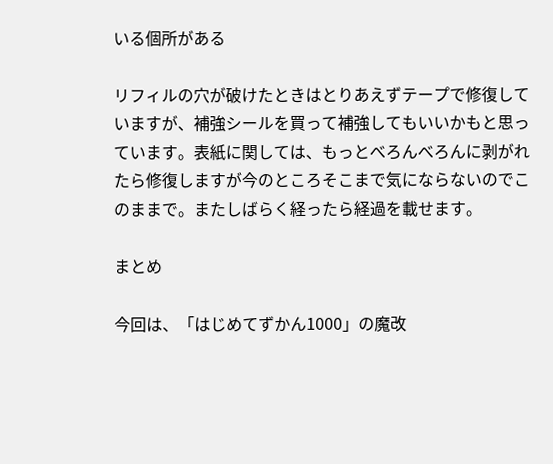いる個所がある

リフィルの穴が破けたときはとりあえずテープで修復していますが、補強シールを買って補強してもいいかもと思っています。表紙に関しては、もっとべろんべろんに剥がれたら修復しますが今のところそこまで気にならないのでこのままで。またしばらく経ったら経過を載せます。

まとめ

今回は、「はじめてずかん1000」の魔改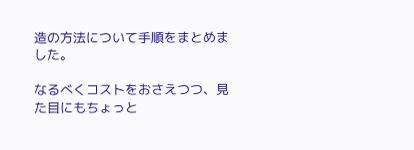造の方法について手順をまとめました。

なるべくコストをおさえつつ、見た目にもちょっと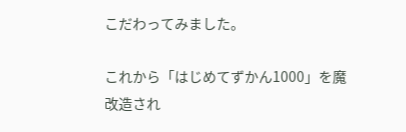こだわってみました。

これから「はじめてずかん1000」を魔改造され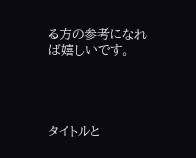る方の参考になれば嬉しいです。




タイトルと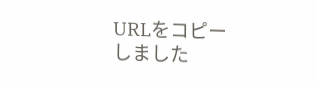URLをコピーしました